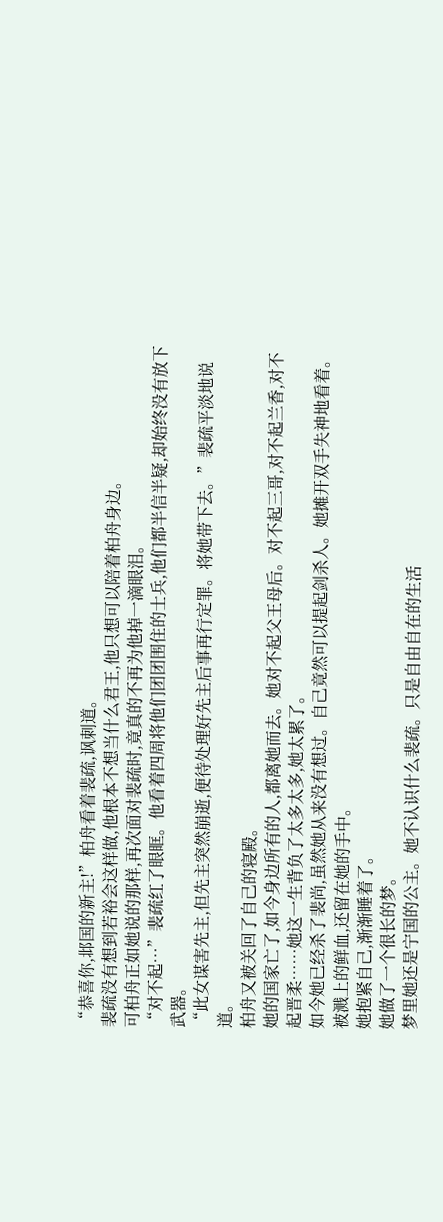“恭喜你,邶国的新主!”柏舟看着裴疏,讽刺道。
裴疏没有想到若裕会这样做,他根本不想当什么君王,他只想可以陪着柏舟身边。
可柏舟正如她说的那样,再次面对裴疏时,竟真的不再为他掉一滴眼泪。
“对不起…”裴疏红了眼眶。他看着四周将他们团团围住的士兵,他们都半信半疑,却始终没有放下武器。
“此女谋害先主,但先主突然崩逝,便待处理好先主后事再行定罪。将她带下去。”裴疏平淡地说道。
柏舟又被关回了自己的寝殿。
她的国家亡了,如今身边所有的人,都离她而去。她对不起父王母后。对不起三哥,对不起兰香,对不起晋柔……她这一生背负了太多太多,她太累了。
如今她已经杀了裴尚,虽然她从来没有想过。自己竟然可以提起剑杀人。她摊开双手失神地看着。被溅上的鲜血,还留在她的手中。
她抱紧自己,渐渐睡着了。
她做了一个很长的梦。
梦里她还是宁国的公主。她不认识什么裴疏。只是自由自在的生活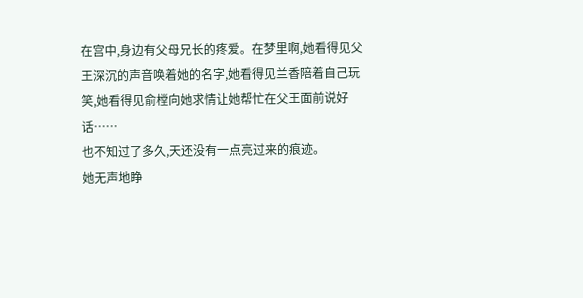在宫中,身边有父母兄长的疼爱。在梦里啊,她看得见父王深沉的声音唤着她的名字,她看得见兰香陪着自己玩笑,她看得见俞樘向她求情让她帮忙在父王面前说好话……
也不知过了多久,天还没有一点亮过来的痕迹。
她无声地睁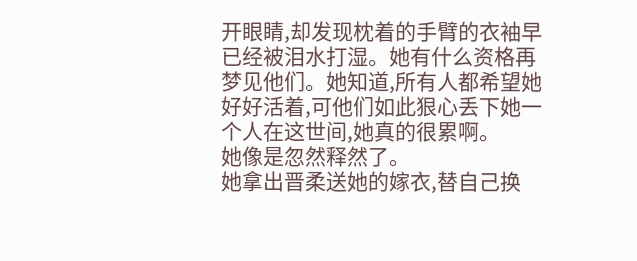开眼睛,却发现枕着的手臂的衣袖早已经被泪水打湿。她有什么资格再梦见他们。她知道,所有人都希望她好好活着,可他们如此狠心丢下她一个人在这世间,她真的很累啊。
她像是忽然释然了。
她拿出晋柔送她的嫁衣,替自己换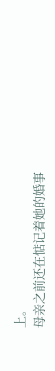上。
母亲之前还在惦记着她的婚事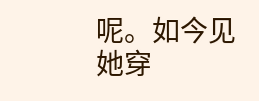呢。如今见她穿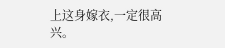上这身嫁衣,一定很高兴。